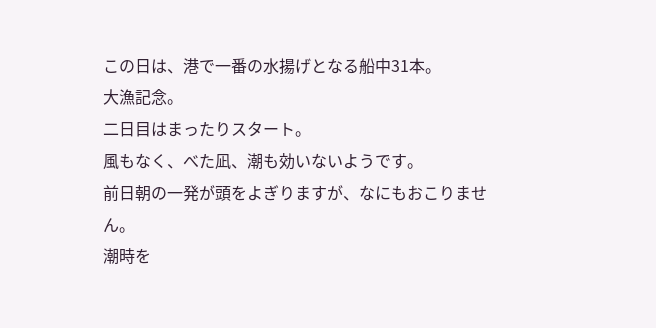この日は、港で一番の水揚げとなる船中31本。
大漁記念。
二日目はまったりスタート。
風もなく、べた凪、潮も効いないようです。
前日朝の一発が頭をよぎりますが、なにもおこりません。
潮時を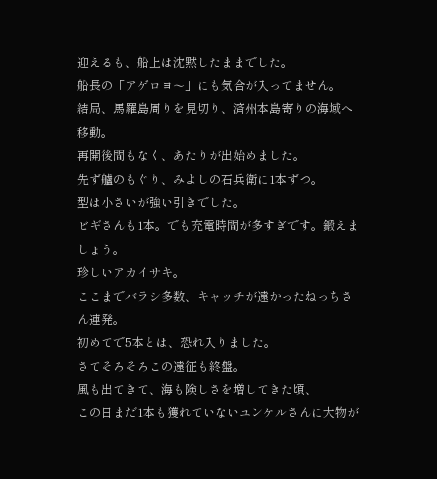迎えるも、船上は沈黙したままでした。
船長の「アゲロヨ〜」にも気合が入ってません。
結局、馬羅島周りを見切り、済州本島寄りの海域へ移動。
再開後間もなく、あたりが出始めました。
先ず艫のもぐり、みよしの石兵衛に1本ずつ。
型は小さいが強い引きでした。
ビギさんも1本。でも充電時間が多すぎです。鍛えましょう。
珍しいアカイサキ。
ここまでバラシ多数、キャッチが遠かったねっちさん連発。
初めてで5本とは、恐れ入りました。
さてそろそろこの遠征も終盤。
風も出てきて、海も険しさを増してきた頃、
この日まだ1本も獲れていないユンケルさんに大物が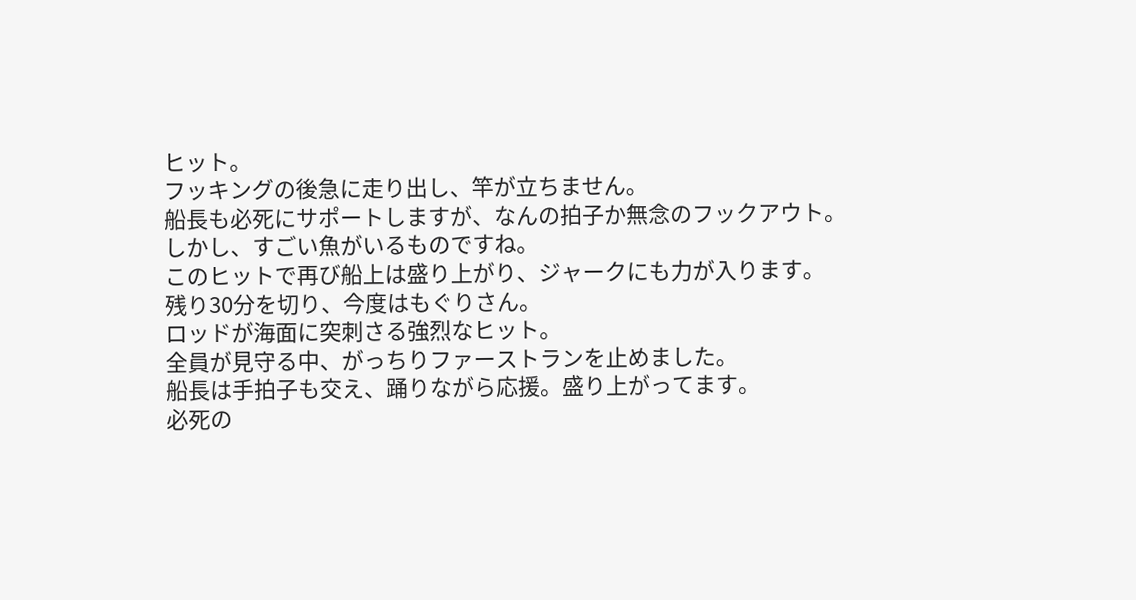ヒット。
フッキングの後急に走り出し、竿が立ちません。
船長も必死にサポートしますが、なんの拍子か無念のフックアウト。
しかし、すごい魚がいるものですね。
このヒットで再び船上は盛り上がり、ジャークにも力が入ります。
残り30分を切り、今度はもぐりさん。
ロッドが海面に突刺さる強烈なヒット。
全員が見守る中、がっちりファーストランを止めました。
船長は手拍子も交え、踊りながら応援。盛り上がってます。
必死の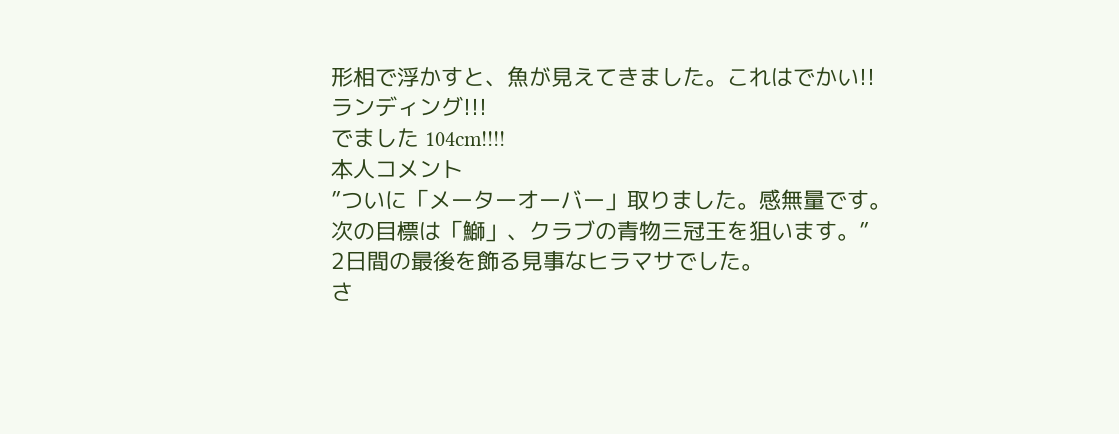形相で浮かすと、魚が見えてきました。これはでかい!!
ランディング!!!
でました 104cm!!!!
本人コメント
”ついに「メーターオーバー」取りました。感無量です。
次の目標は「鰤」、クラブの青物三冠王を狙います。”
2日間の最後を飾る見事なヒラマサでした。
さ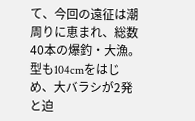て、今回の遠征は潮周りに恵まれ、総数40本の爆釣・大漁。
型も104cmをはじめ、大バラシが2発と迫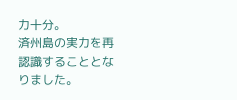力十分。
済州島の実力を再認識することとなりました。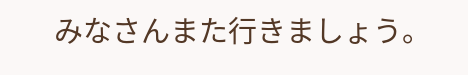みなさんまた行きましょう。